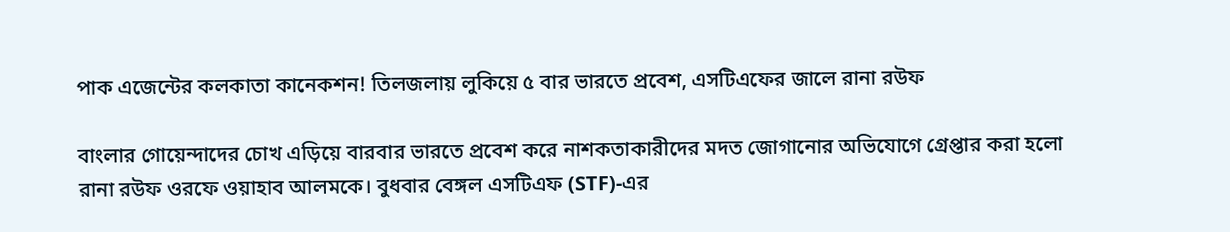পাক এজেন্টের কলকাতা কানেকশন! তিলজলায় লুকিয়ে ৫ বার ভারতে প্রবেশ, এসটিএফের জালে রানা রউফ

বাংলার গোয়েন্দাদের চোখ এড়িয়ে বারবার ভারতে প্রবেশ করে নাশকতাকারীদের মদত জোগানোর অভিযোগে গ্রেপ্তার করা হলো রানা রউফ ওরফে ওয়াহাব আলমকে। বুধবার বেঙ্গল এসটিএফ (STF)-এর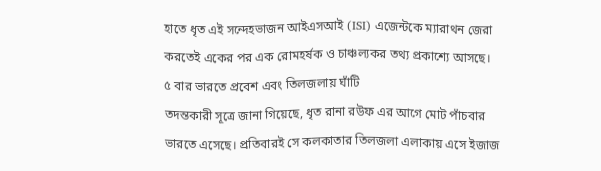হাতে ধৃত এই সন্দেহভাজন আইএসআই (ISI) এজেন্টকে ম্যারাথন জেরা করতেই একের পর এক রোমহর্ষক ও চাঞ্চল্যকর তথ্য প্রকাশ্যে আসছে।
৫ বার ভারতে প্রবেশ এবং তিলজলায় ঘাঁটি
তদন্তকারী সূত্রে জানা গিয়েছে, ধৃত রানা রউফ এর আগে মোট পাঁচবার ভারতে এসেছে। প্রতিবারই সে কলকাতার তিলজলা এলাকায় এসে ইজাজ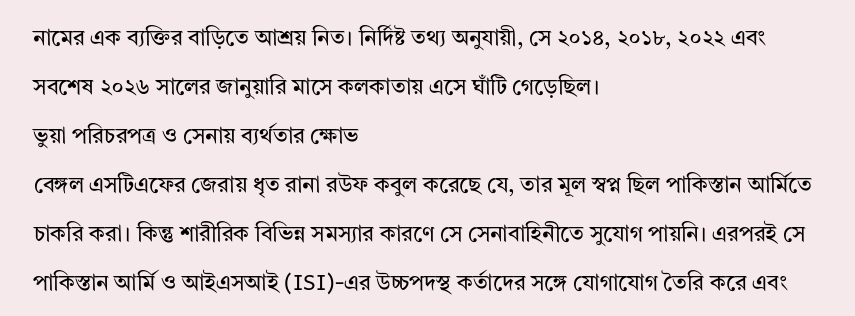নামের এক ব্যক্তির বাড়িতে আশ্রয় নিত। নির্দিষ্ট তথ্য অনুযায়ী, সে ২০১৪, ২০১৮, ২০২২ এবং সবশেষ ২০২৬ সালের জানুয়ারি মাসে কলকাতায় এসে ঘাঁটি গেড়েছিল।
ভুয়া পরিচরপত্র ও সেনায় ব্যর্থতার ক্ষোভ
বেঙ্গল এসটিএফের জেরায় ধৃত রানা রউফ কবুল করেছে যে, তার মূল স্বপ্ন ছিল পাকিস্তান আর্মিতে চাকরি করা। কিন্তু শারীরিক বিভিন্ন সমস্যার কারণে সে সেনাবাহিনীতে সুযোগ পায়নি। এরপরই সে পাকিস্তান আর্মি ও আইএসআই (ISI)-এর উচ্চপদস্থ কর্তাদের সঙ্গে যোগাযোগ তৈরি করে এবং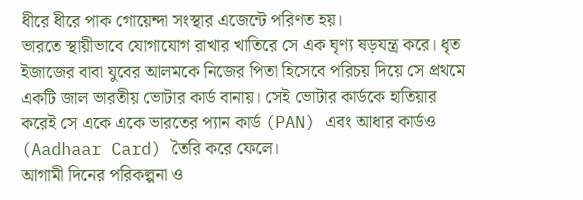ধীরে ধীরে পাক গোয়েন্দা সংস্থার এজেন্টে পরিণত হয়।
ভারতে স্থায়ীভাবে যোগাযোগ রাখার খাতিরে সে এক ঘৃণ্য ষড়যন্ত্র করে। ধৃত ইজাজের বাবা যুবের আলমকে নিজের পিতা হিসেবে পরিচয় দিয়ে সে প্রথমে একটি জাল ভারতীয় ভোটার কার্ড বানায়। সেই ভোটার কার্ডকে হাতিয়ার করেই সে একে একে ভারতের প্যান কার্ড (PAN) এবং আধার কার্ডও (Aadhaar Card) তৈরি করে ফেলে।
আগামী দিনের পরিকল্পনা ও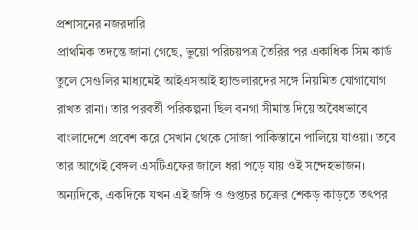প্রশাসনের নজরদারি
প্রাথমিক তদন্তে জানা গেছে, ভুয়ো পরিচয়পত্র তৈরির পর একাধিক সিম কার্ড তুলে সেগুলির মাধ্যমেই আইএসআই হ্যান্ডলারদের সঙ্গে নিয়মিত যোগাযোগ রাখত রানা। তার পরবর্তী পরিকল্পনা ছিল বনগা সীমান্ত দিয়ে অবৈধভাবে বাংলাদেশে প্রবেশ করে সেখান থেকে সোজা পাকিস্তানে পালিয়ে যাওয়া। তবে তার আগেই বেঙ্গল এসটিএফের জালে ধরা পড়ে যায় ওই সন্দেহভাজন।
অন্যদিকে, একদিকে যখন এই জঙ্গি ও গুপ্তচর চক্রের শেকড় কাড়তে তৎপর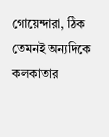গোয়েন্দারা, ঠিক তেমনই অন্যদিকে কলকাতার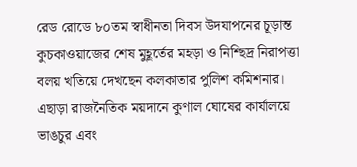রেড রোডে ৮০তম স্বাধীনতা দিবস উদযাপনের চূড়ান্ত কুচকাওয়াজের শেষ মুহূর্তের মহড়া ও নিশ্ছিদ্র নিরাপত্তা বলয় খতিয়ে দেখছেন কলকাতার পুলিশ কমিশনার। এছাড়া রাজনৈতিক ময়দানে কুণাল ঘোষের কার্যালয়ে ভাঙচুর এবং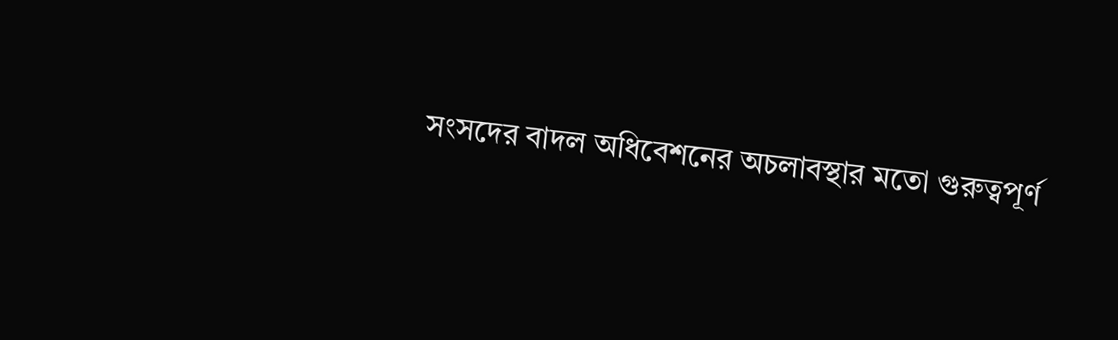সংসদের বাদল অধিবেশনের অচলাবস্থার মতো গুরুত্বপূর্ণ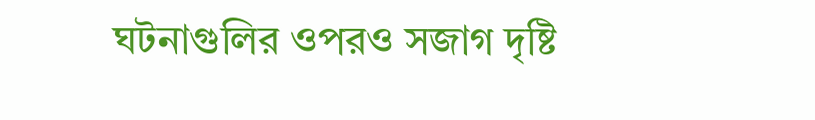ঘটনাগুলির ওপরও সজাগ দৃষ্টি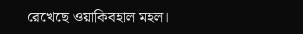রেখেছে ওয়াকিবহাল মহল।